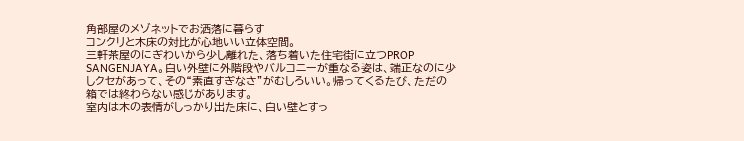角部屋のメゾネットでお洒落に暮らす
コンクリと木床の対比が心地いい立体空間。
三軒茶屋のにぎわいから少し離れた、落ち着いた住宅街に立つPROP SANGENJAYA。白い外壁に外階段やバルコニーが重なる姿は、端正なのに少しクセがあって、その“素直すぎなさ”がむしろいい。帰ってくるたび、ただの箱では終わらない感じがあります。
室内は木の表情がしっかり出た床に、白い壁とすっ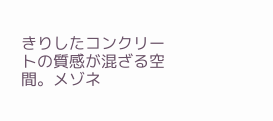きりしたコンクリートの質感が混ざる空間。メゾネ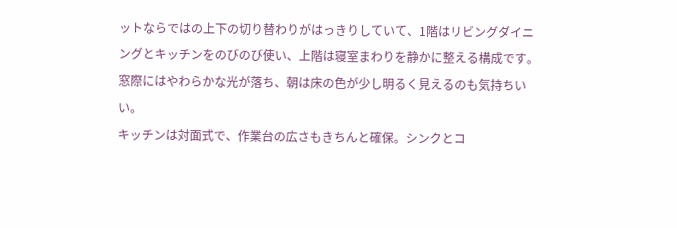ットならではの上下の切り替わりがはっきりしていて、1階はリビングダイニングとキッチンをのびのび使い、上階は寝室まわりを静かに整える構成です。窓際にはやわらかな光が落ち、朝は床の色が少し明るく見えるのも気持ちいい。
キッチンは対面式で、作業台の広さもきちんと確保。シンクとコ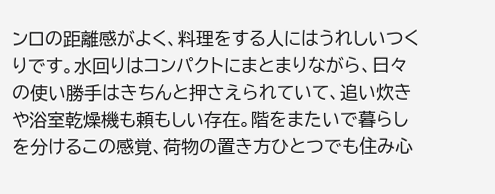ンロの距離感がよく、料理をする人にはうれしいつくりです。水回りはコンパクトにまとまりながら、日々の使い勝手はきちんと押さえられていて、追い炊きや浴室乾燥機も頼もしい存在。階をまたいで暮らしを分けるこの感覚、荷物の置き方ひとつでも住み心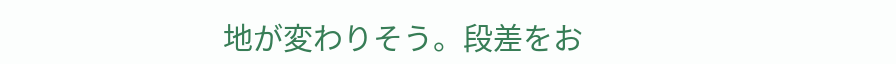地が変わりそう。段差をお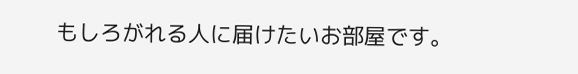もしろがれる人に届けたいお部屋です。